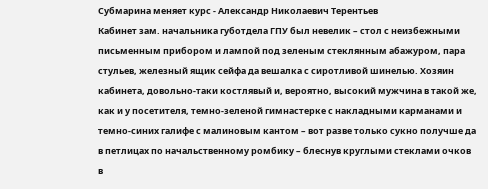Субмарина меняет курс - Александр Николаевич Терентьев
Кабинет зам. начальника губотдела ГПУ был невелик – стол с неизбежными письменным прибором и лампой под зеленым стеклянным абажуром, пара стульев, железный ящик сейфа да вешалка с сиротливой шинелью. Хозяин кабинета, довольно-таки костлявый и, вероятно, высокий мужчина в такой же, как и у посетителя, темно-зеленой гимнастерке с накладными карманами и темно-синих галифе с малиновым кантом – вот разве только сукно получше да в петлицах по начальственному ромбику – блеснув круглыми стеклами очков в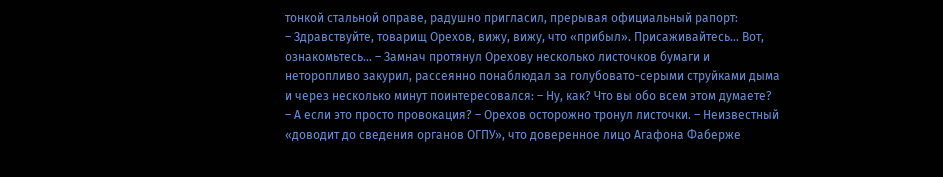тонкой стальной оправе, радушно пригласил, прерывая официальный рапорт:
– Здравствуйте, товарищ Орехов, вижу, вижу, что «прибыл». Присаживайтесь… Вот, ознакомьтесь… – Замнач протянул Орехову несколько листочков бумаги и неторопливо закурил, рассеянно понаблюдал за голубовато-серыми струйками дыма и через несколько минут поинтересовался: – Ну, как? Что вы обо всем этом думаете?
– А если это просто провокация? – Орехов осторожно тронул листочки. – Неизвестный «доводит до сведения органов ОГПУ», что доверенное лицо Агафона Фаберже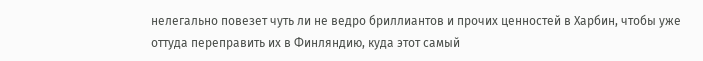нелегально повезет чуть ли не ведро бриллиантов и прочих ценностей в Харбин, чтобы уже оттуда переправить их в Финляндию, куда этот самый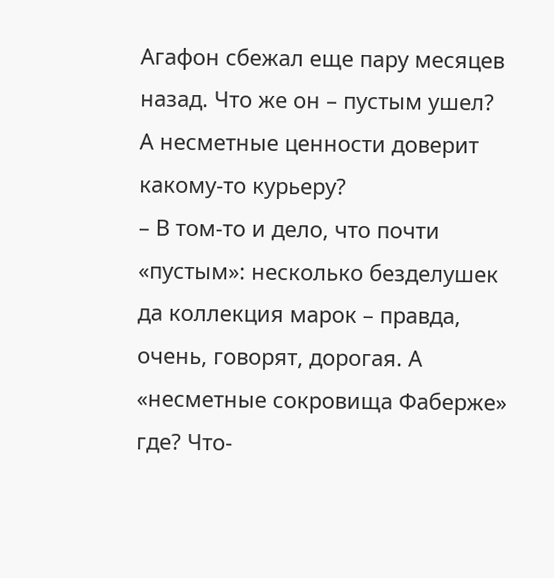Агафон сбежал еще пару месяцев назад. Что же он – пустым ушел? А несметные ценности доверит какому-то курьеру?
– В том-то и дело, что почти «пустым»: несколько безделушек да коллекция марок – правда, очень, говорят, дорогая. А «несметные сокровища Фаберже» где? Что-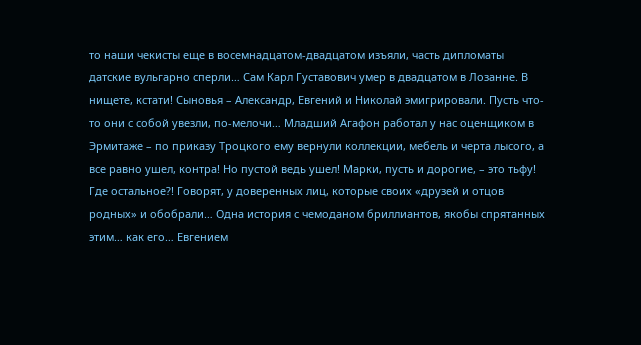то наши чекисты еще в восемнадцатом-двадцатом изъяли, часть дипломаты датские вульгарно сперли… Сам Карл Густавович умер в двадцатом в Лозанне. В нищете, кстати! Сыновья – Александр, Евгений и Николай эмигрировали. Пусть что-то они с собой увезли, по-мелочи… Младший Агафон работал у нас оценщиком в Эрмитаже – по приказу Троцкого ему вернули коллекции, мебель и черта лысого, а все равно ушел, контра! Но пустой ведь ушел! Марки, пусть и дорогие, – это тьфу! Где остальное?! Говорят, у доверенных лиц, которые своих «друзей и отцов родных» и обобрали… Одна история с чемоданом бриллиантов, якобы спрятанных этим… как его… Евгением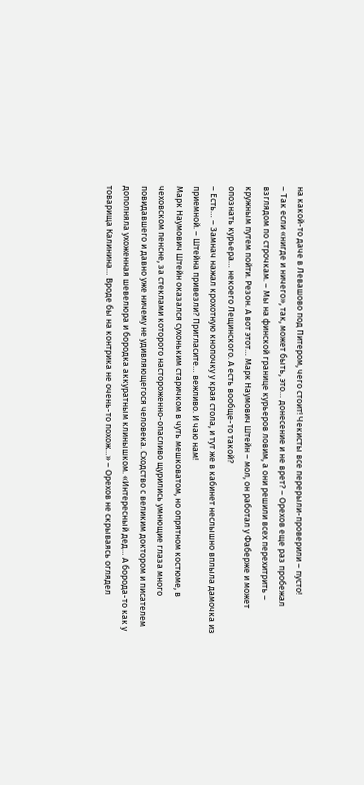на какой-то даче в Левашово под Питером, чего стоит! Чекисты все перерыли-проверили – пусто!
– Так если «нигде и ничего», так, может быть, это… донесение и не врет? – Орехов еще раз пробежал взглядом по строчкам. – Мы на финской границе курьеров ловим, а они решили всех перехитрить – кружным путем пойти. Резон. А вот этот… Марк Наумович Штейн – мол, он работал у Фаберже и может опознать курьера… некоего Лещинского. А есть вообще-то такой?
– Есть… – Замнач нажал крохотную кнопочку у края стола, и тут же в кабинет неслышно вплыла дамочка из приемной. – Штейна привезли? Пригласите… вежливо. И чаю нам!
Марк Наумович Штейн оказался сухоньким старичком в чуть мешковатом, но опрятном костюме, в чеховском пенсне, за стеклами которого настороженно-опасливо щурились умнющие глаза много повидавшего и давно уже ничему не удивляющегося человека. Сходство с великим доктором и писателем дополняла ухоженная шевелюра и бородка аккуратным клинышком. «Интересный дед… А борода-то как у товарища Калинина… Вроде бы на контрика не очень-то похож…» – Орехов не скрываясь оглядел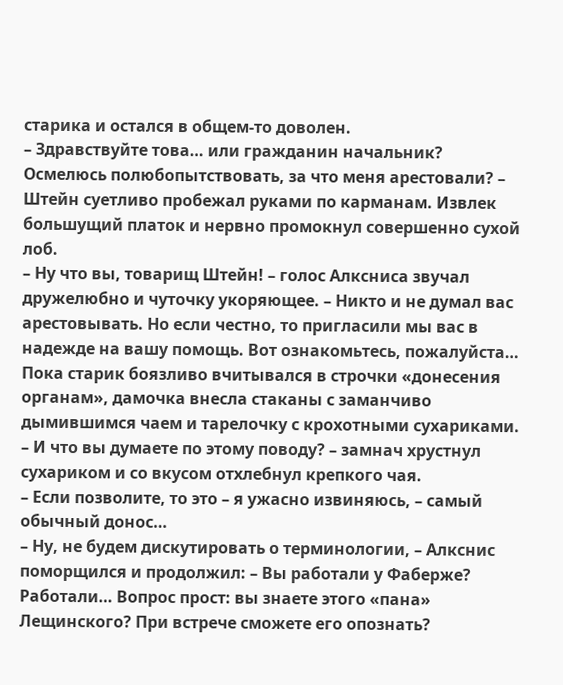старика и остался в общем-то доволен.
– Здравствуйте това… или гражданин начальник? Осмелюсь полюбопытствовать, за что меня арестовали? – Штейн суетливо пробежал руками по карманам. Извлек большущий платок и нервно промокнул совершенно сухой лоб.
– Ну что вы, товарищ Штейн! – голос Алксниса звучал дружелюбно и чуточку укоряющее. – Никто и не думал вас арестовывать. Но если честно, то пригласили мы вас в надежде на вашу помощь. Вот ознакомьтесь, пожалуйста…
Пока старик боязливо вчитывался в строчки «донесения органам», дамочка внесла стаканы с заманчиво дымившимся чаем и тарелочку с крохотными сухариками.
– И что вы думаете по этому поводу? – замнач хрустнул сухариком и со вкусом отхлебнул крепкого чая.
– Если позволите, то это – я ужасно извиняюсь, – самый обычный донос…
– Ну, не будем дискутировать о терминологии, – Алкснис поморщился и продолжил: – Вы работали у Фаберже? Работали… Вопрос прост: вы знаете этого «пана» Лещинского? При встрече сможете его опознать?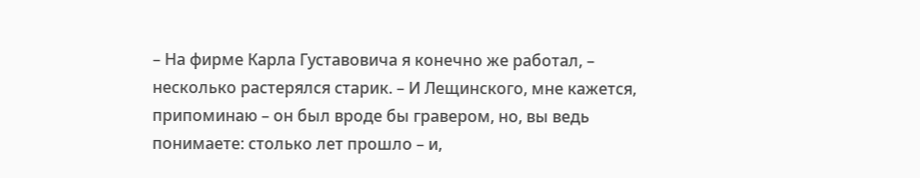– На фирме Карла Густавовича я конечно же работал, – несколько растерялся старик. – И Лещинского, мне кажется, припоминаю – он был вроде бы гравером, но, вы ведь понимаете: столько лет прошло – и,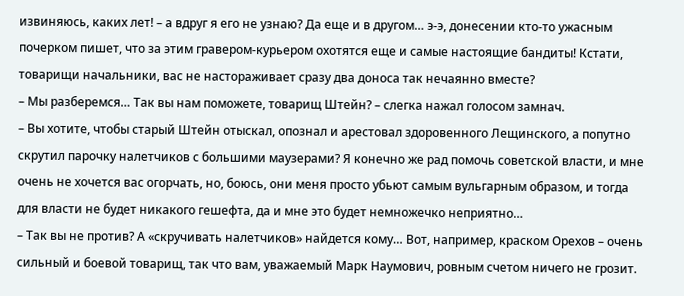извиняюсь, каких лет! – а вдруг я его не узнаю? Да еще и в другом… э-э, донесении кто-то ужасным почерком пишет, что за этим гравером-курьером охотятся еще и самые настоящие бандиты! Кстати, товарищи начальники, вас не настораживает сразу два доноса так нечаянно вместе?
– Мы разберемся… Так вы нам поможете, товарищ Штейн? – слегка нажал голосом замнач.
– Вы хотите, чтобы старый Штейн отыскал, опознал и арестовал здоровенного Лещинского, а попутно скрутил парочку налетчиков с большими маузерами? Я конечно же рад помочь советской власти, и мне очень не хочется вас огорчать, но, боюсь, они меня просто убьют самым вульгарным образом, и тогда для власти не будет никакого гешефта, да и мне это будет немножечко неприятно…
– Так вы не против? А «скручивать налетчиков» найдется кому… Вот, например, краском Орехов – очень сильный и боевой товарищ, так что вам, уважаемый Марк Наумович, ровным счетом ничего не грозит.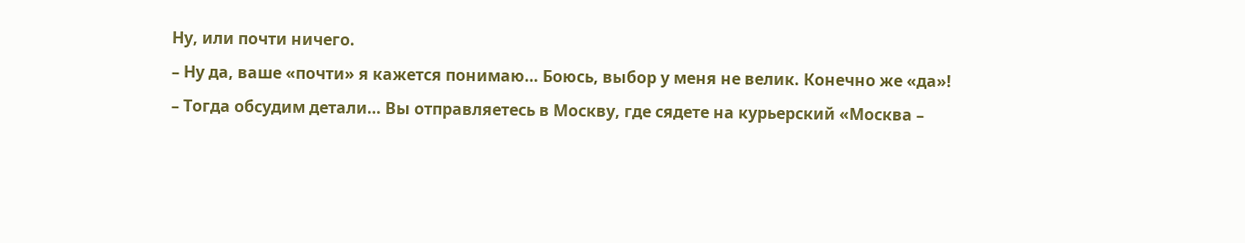Ну, или почти ничего.
– Ну да, ваше «почти» я кажется понимаю… Боюсь, выбор у меня не велик. Конечно же «да»!
– Тогда обсудим детали… Вы отправляетесь в Москву, где сядете на курьерский «Москва –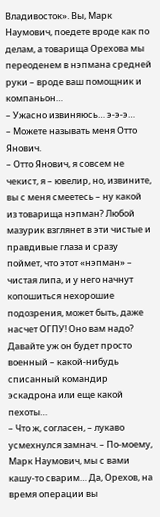Владивосток». Вы, Марк Наумович, поедете вроде как по делам, а товарища Орехова мы переоденем в нэпмана средней руки – вроде ваш помощник и компаньон…
– Ужасно извиняюсь… э-э-э…
– Можете называть меня Отто Янович.
– Отто Янович, я совсем не чекист, я – ювелир, но, извините, вы с меня смеетесь – ну какой из товарища нэпман? Любой мазурик взглянет в эти чистые и правдивые глаза и сразу поймет, что этот «нэпман» – чистая липа, и у него начнут копошиться нехорошие подозрения, может быть, даже насчет ОГПУ! Оно вам надо? Давайте уж он будет просто военный – какой-нибудь списанный командир эскадрона или еще какой пехоты…
– Что ж, согласен, – лукаво усмехнулся замнач. – По-моему, Марк Наумович, мы с вами кашу-то сварим… Да, Орехов, на время операции вы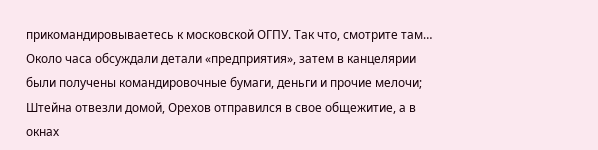прикомандировываетесь к московской ОГПУ. Так что, смотрите там…
Около часа обсуждали детали «предприятия», затем в канцелярии были получены командировочные бумаги, деньги и прочие мелочи; Штейна отвезли домой, Орехов отправился в свое общежитие, а в окнах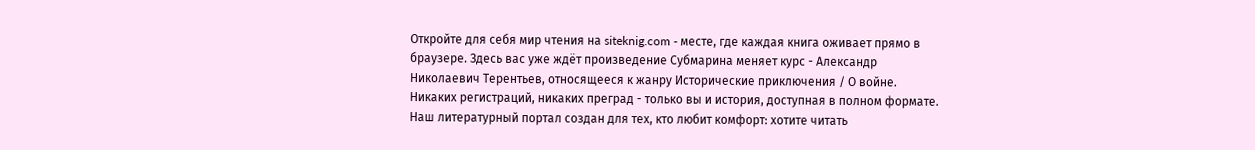Откройте для себя мир чтения на siteknig.com - месте, где каждая книга оживает прямо в браузере. Здесь вас уже ждёт произведение Субмарина меняет курс - Александр Николаевич Терентьев, относящееся к жанру Исторические приключения / О войне. Никаких регистраций, никаких преград - только вы и история, доступная в полном формате. Наш литературный портал создан для тех, кто любит комфорт: хотите читать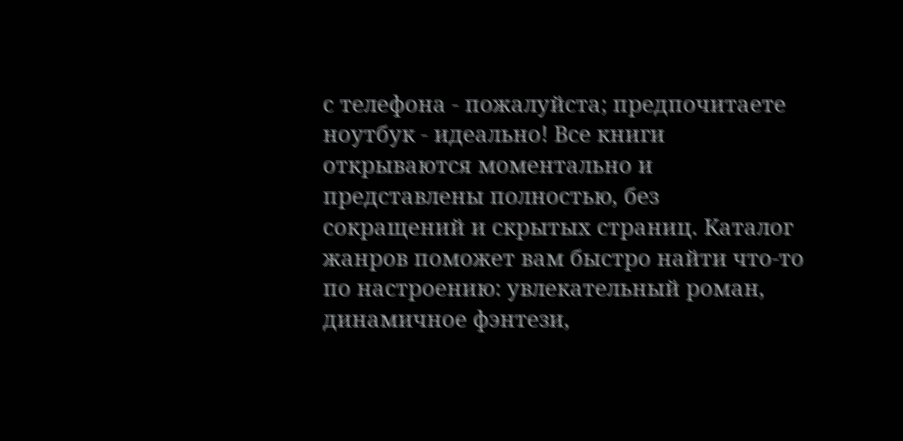с телефона - пожалуйста; предпочитаете ноутбук - идеально! Все книги открываются моментально и представлены полностью, без сокращений и скрытых страниц. Каталог жанров поможет вам быстро найти что-то по настроению: увлекательный роман, динамичное фэнтези,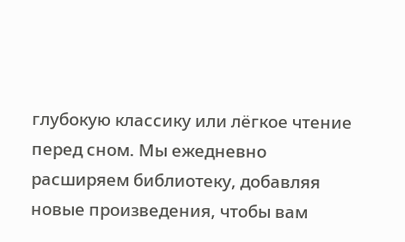глубокую классику или лёгкое чтение перед сном. Мы ежедневно расширяем библиотеку, добавляя новые произведения, чтобы вам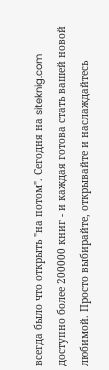всегда было что открыть "на потом". Сегодня на siteknig.com доступно более 200000 книг - и каждая готова стать вашей новой любимой. Просто выбирайте, открывайте и наслаждайтесь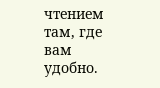чтением там, где вам удобно.